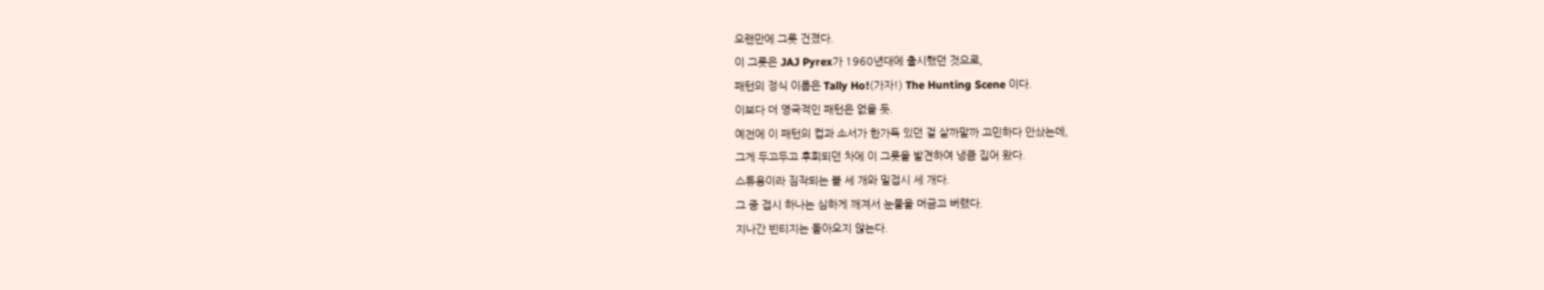오랜만에 그릇 건졌다.
이 그릇은 JAJ Pyrex가 1960년대에 출시했던 것으로,
패턴의 정식 이름은 Tally Ho!(가자!) The Hunting Scene 이다.
이보다 더 영국적인 패턴은 없을 듯.
예전에 이 패턴의 컵과 소서가 한가득 있던 걸 살까말까 고민하다 안샀는데,
그게 두고두고 후회되던 차에 이 그릇을 발견하여 냉큼 집어 왔다.
스튜용이라 짐작되는 볼 세 개와 밑접시 세 개다.
그 중 접시 하나는 심하게 깨져서 눈물을 머금고 버렸다.
지나간 빈티지는 돌아오지 않는다.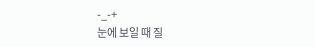-_-+
눈에 보일 때 질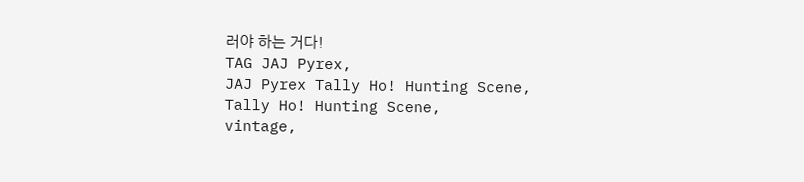러야 하는 거다!
TAG JAJ Pyrex,
JAJ Pyrex Tally Ho! Hunting Scene,
Tally Ho! Hunting Scene,
vintage,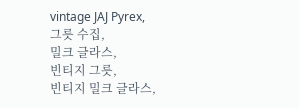vintage JAJ Pyrex,
그릇 수집,
밀크 글라스,
빈티지 그릇,
빈티지 밀크 글라스,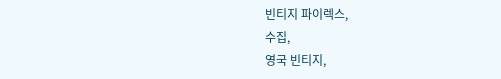빈티지 파이렉스,
수집,
영국 빈티지,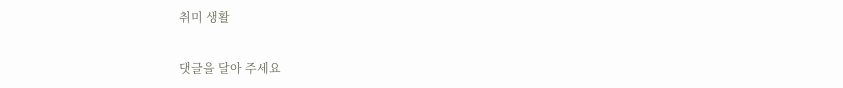취미 생활

댓글을 달아 주세요